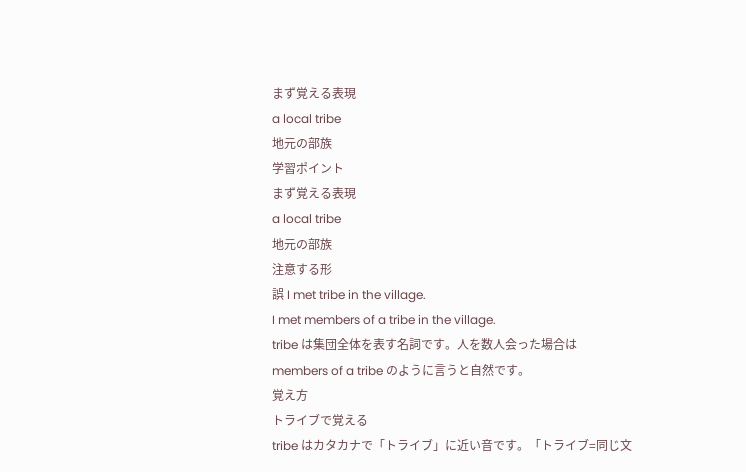まず覚える表現
a local tribe
地元の部族
学習ポイント
まず覚える表現
a local tribe
地元の部族
注意する形
誤 I met tribe in the village.
I met members of a tribe in the village.
tribe は集団全体を表す名詞です。人を数人会った場合は members of a tribe のように言うと自然です。
覚え方
トライブで覚える
tribe はカタカナで「トライブ」に近い音です。「トライブ=同じ文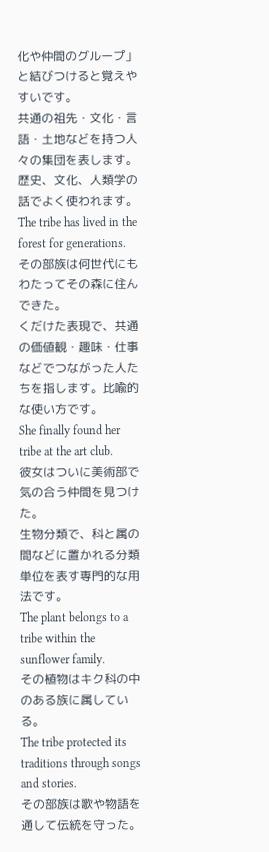化や仲間のグループ」と結びつけると覚えやすいです。
共通の祖先・文化・言語・土地などを持つ人々の集団を表します。歴史、文化、人類学の話でよく使われます。
The tribe has lived in the forest for generations.
その部族は何世代にもわたってその森に住んできた。
くだけた表現で、共通の価値観・趣味・仕事などでつながった人たちを指します。比喩的な使い方です。
She finally found her tribe at the art club.
彼女はついに美術部で気の合う仲間を見つけた。
生物分類で、科と属の間などに置かれる分類単位を表す専門的な用法です。
The plant belongs to a tribe within the sunflower family.
その植物はキク科の中のある族に属している。
The tribe protected its traditions through songs and stories.
その部族は歌や物語を通して伝統を守った。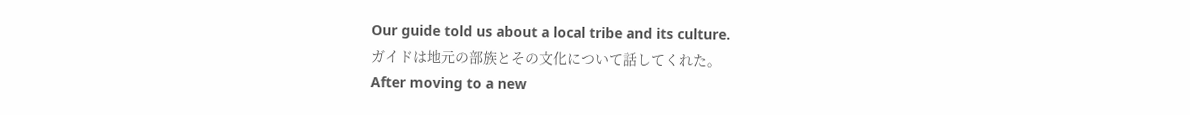Our guide told us about a local tribe and its culture.
ガイドは地元の部族とその文化について話してくれた。
After moving to a new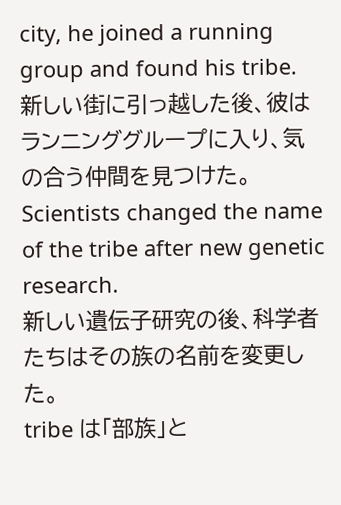city, he joined a running group and found his tribe.
新しい街に引っ越した後、彼はランニンググループに入り、気の合う仲間を見つけた。
Scientists changed the name of the tribe after new genetic research.
新しい遺伝子研究の後、科学者たちはその族の名前を変更した。
tribe は「部族」と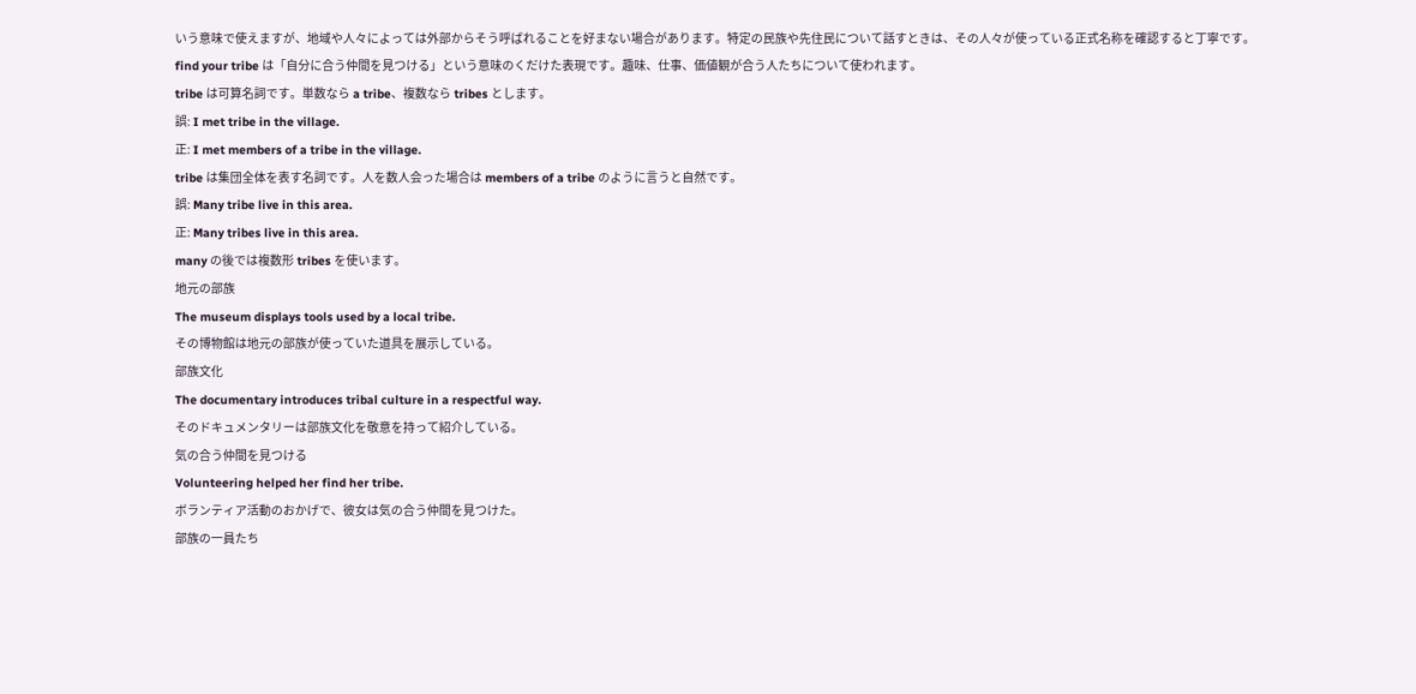いう意味で使えますが、地域や人々によっては外部からそう呼ばれることを好まない場合があります。特定の民族や先住民について話すときは、その人々が使っている正式名称を確認すると丁寧です。
find your tribe は「自分に合う仲間を見つける」という意味のくだけた表現です。趣味、仕事、価値観が合う人たちについて使われます。
tribe は可算名詞です。単数なら a tribe、複数なら tribes とします。
誤: I met tribe in the village.
正: I met members of a tribe in the village.
tribe は集団全体を表す名詞です。人を数人会った場合は members of a tribe のように言うと自然です。
誤: Many tribe live in this area.
正: Many tribes live in this area.
many の後では複数形 tribes を使います。
地元の部族
The museum displays tools used by a local tribe.
その博物館は地元の部族が使っていた道具を展示している。
部族文化
The documentary introduces tribal culture in a respectful way.
そのドキュメンタリーは部族文化を敬意を持って紹介している。
気の合う仲間を見つける
Volunteering helped her find her tribe.
ボランティア活動のおかげで、彼女は気の合う仲間を見つけた。
部族の一員たち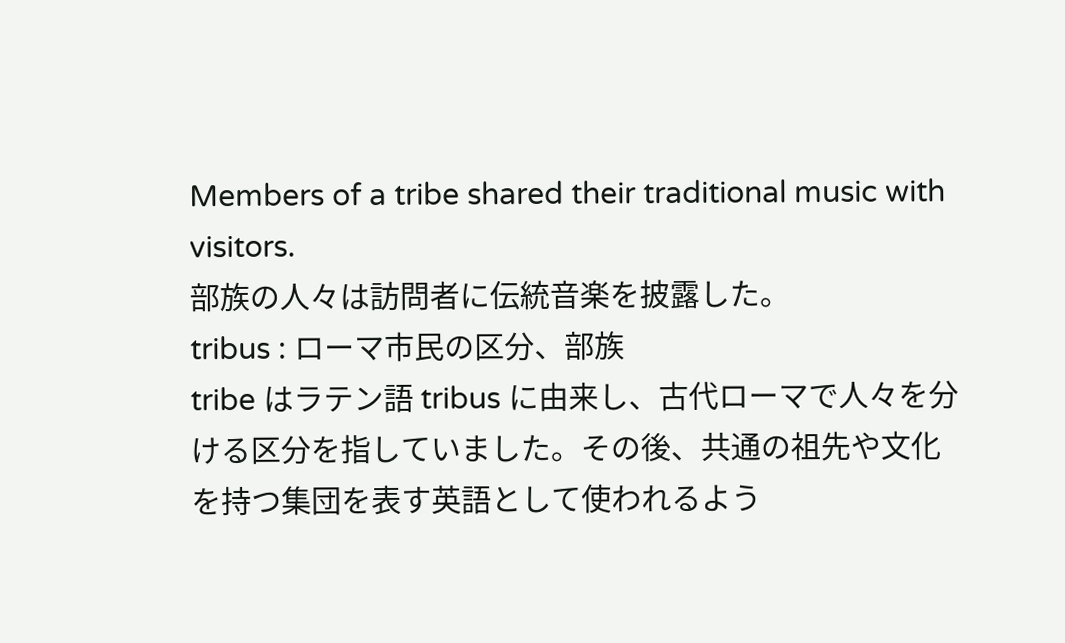Members of a tribe shared their traditional music with visitors.
部族の人々は訪問者に伝統音楽を披露した。
tribus : ローマ市民の区分、部族
tribe はラテン語 tribus に由来し、古代ローマで人々を分ける区分を指していました。その後、共通の祖先や文化を持つ集団を表す英語として使われるよう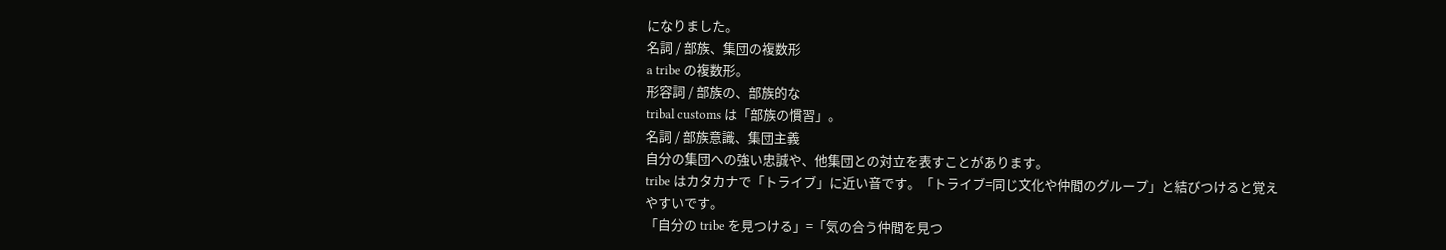になりました。
名詞 / 部族、集団の複数形
a tribe の複数形。
形容詞 / 部族の、部族的な
tribal customs は「部族の慣習」。
名詞 / 部族意識、集団主義
自分の集団への強い忠誠や、他集団との対立を表すことがあります。
tribe はカタカナで「トライブ」に近い音です。「トライブ=同じ文化や仲間のグループ」と結びつけると覚えやすいです。
「自分の tribe を見つける」=「気の合う仲間を見つ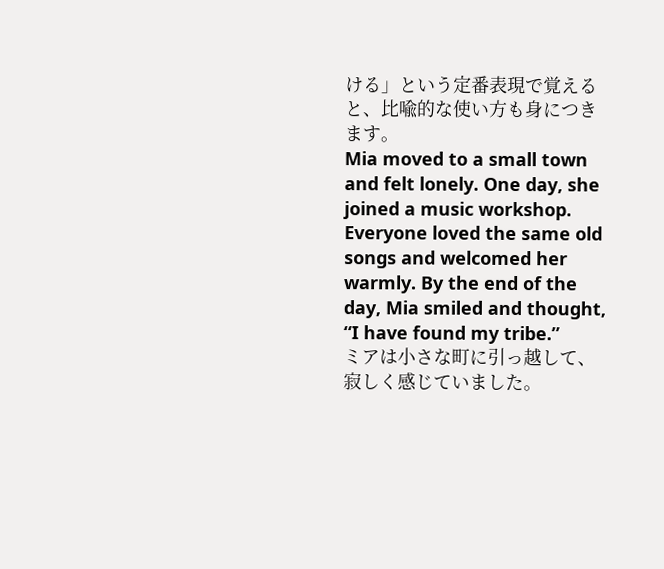ける」という定番表現で覚えると、比喩的な使い方も身につきます。
Mia moved to a small town and felt lonely. One day, she joined a music workshop. Everyone loved the same old songs and welcomed her warmly. By the end of the day, Mia smiled and thought, “I have found my tribe.”
ミアは小さな町に引っ越して、寂しく感じていました。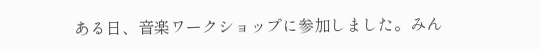ある日、音楽ワークショップに参加しました。みん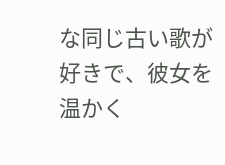な同じ古い歌が好きで、彼女を温かく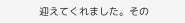迎えてくれました。その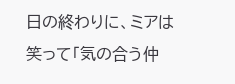日の終わりに、ミアは笑って「気の合う仲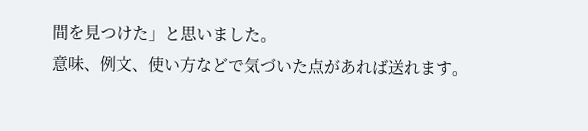間を見つけた」と思いました。
意味、例文、使い方などで気づいた点があれば送れます。